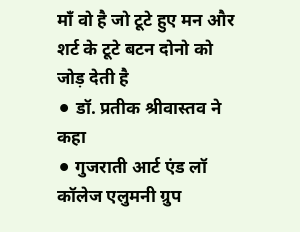माँ वो है जो टूटे हुए मन और शर्ट के टूटे बटन दोनो को जोड़ देती है
⚫ डॉ. प्रतीक श्रीवास्तव ने कहा
⚫ गुजराती आर्ट एंड लॉ कॉलेज एलुमनी ग्रुप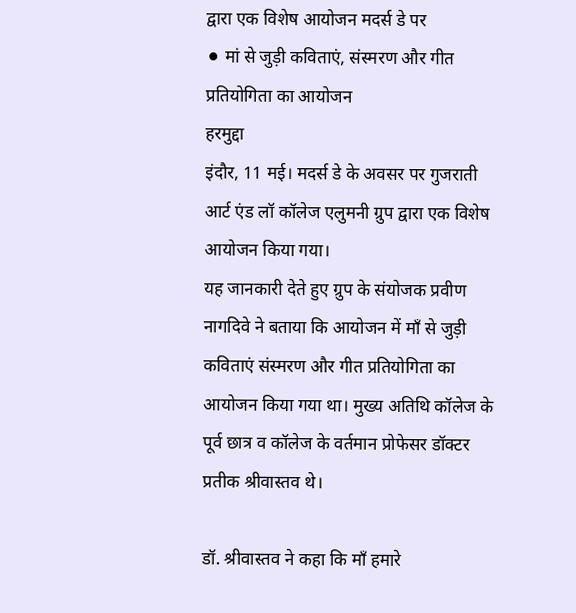द्वारा एक विशेष आयोजन मदर्स डे पर
⚫ मां से जुड़ी कविताएं, संस्मरण और गीत प्रतियोगिता का आयोजन
हरमुद्दा
इंदौर, 11 मई। मदर्स डे के अवसर पर गुजराती आर्ट एंड लॉ कॉलेज एलुमनी ग्रुप द्वारा एक विशेष आयोजन किया गया।
यह जानकारी देते हुए ग्रुप के संयोजक प्रवीण नागदिवे ने बताया कि आयोजन में माँ से जुड़ी कविताएं संस्मरण और गीत प्रतियोगिता का आयोजन किया गया था। मुख्य अतिथि कॉलेज के पूर्व छात्र व कॉलेज के वर्तमान प्रोफेसर डॉक्टर प्रतीक श्रीवास्तव थे।

डॉ. श्रीवास्तव ने कहा कि माँ हमारे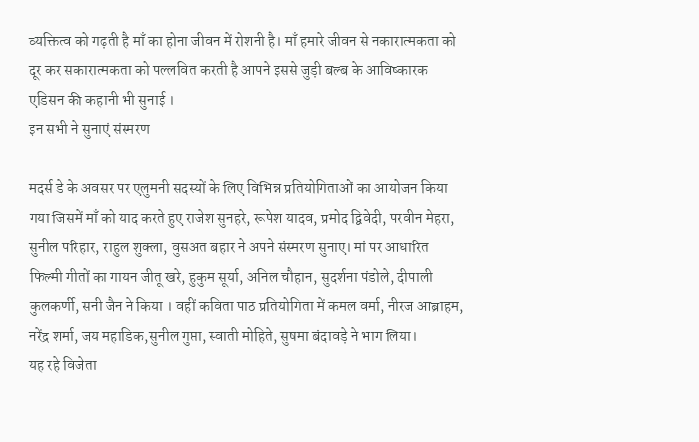व्यक्तित्व को गढ़ती है माँ का होना जीवन में रोशनी है। माँ हमारे जीवन से नकारात्मकता को दूर कर सकारात्मकता को पल्लवित करती है आपने इससे जुड़ी बल्ब के आविष्कारक एडिसन की कहानी भी सुनाई ।
इन सभी ने सुनाएं संस्मरण

मदर्स डे के अवसर पर एलुमनी सदस्यों के लिए विभिन्न प्रतियोगिताओं का आयोजन किया गया जिसमें माँ को याद करते हुए राजेश सुनहरे, रूपेश यादव, प्रमोद द्विवेदी, परवीन मेहरा, सुनील परिहार, राहुल शुक्ला, वुसअत बहार ने अपने संस्मरण सुनाए। मां पर आधारित फिल्मी गीतों का गायन जीतू खरे, हुकुम सूर्या, अनिल चौहान, सुदर्शना पंडोले, दीपाली कुलकर्णी, सनी जैन ने किया । वहीं कविता पाठ प्रतियोगिता में कमल वर्मा, नीरज आब्राहम, नरेंद्र शर्मा, जय महाडिक,सुनील गुप्ता, स्वाती मोहिते, सुषमा बंदावड़े ने भाग लिया।
यह रहे विजेता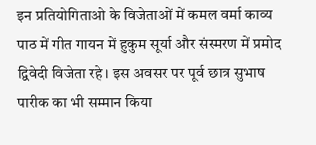इन प्रतियोगिताओ के विजेताओं में कमल वर्मा काव्य पाठ में गीत गायन में हुकुम सूर्या और संस्मरण में प्रमोद द्विवेदी विजेता रहे। इस अवसर पर पूर्व छात्र सुभाष पारीक का भी सम्मान किया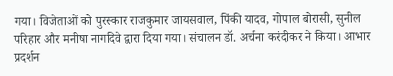गया। विजेताओं को पुरस्कार राजकुमार जायसवाल, पिंकी यादव, गोपाल बोरासी, सुनील परिहार और मनीषा नागदिवे द्वारा दिया गया। संचालन डॉ. अर्चना करंदीकर ने किया। आभार प्रदर्शन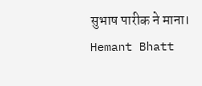सुभाष पारीक ने माना।
Hemant Bhatt